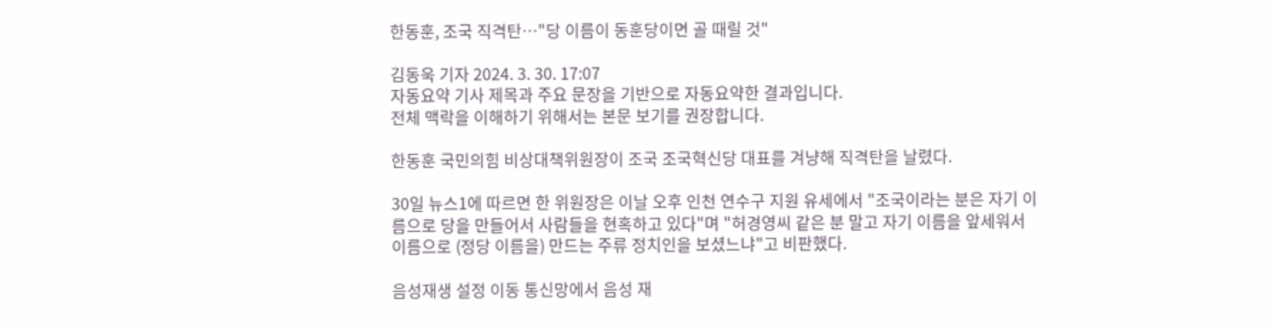한동훈, 조국 직격탄…"당 이름이 동훈당이면 골 때릴 것"

김동욱 기자 2024. 3. 30. 17:07
자동요약 기사 제목과 주요 문장을 기반으로 자동요약한 결과입니다.
전체 맥락을 이해하기 위해서는 본문 보기를 권장합니다.

한동훈 국민의힘 비상대책위원장이 조국 조국혁신당 대표를 겨냥해 직격탄을 날렸다.

30일 뉴스1에 따르면 한 위원장은 이날 오후 인천 연수구 지원 유세에서 "조국이라는 분은 자기 이름으로 당을 만들어서 사람들을 현혹하고 있다"며 "허경영씨 같은 분 말고 자기 이름을 앞세워서 이름으로 (정당 이름을) 만드는 주류 정치인을 보셨느냐"고 비판했다.

음성재생 설정 이동 통신망에서 음성 재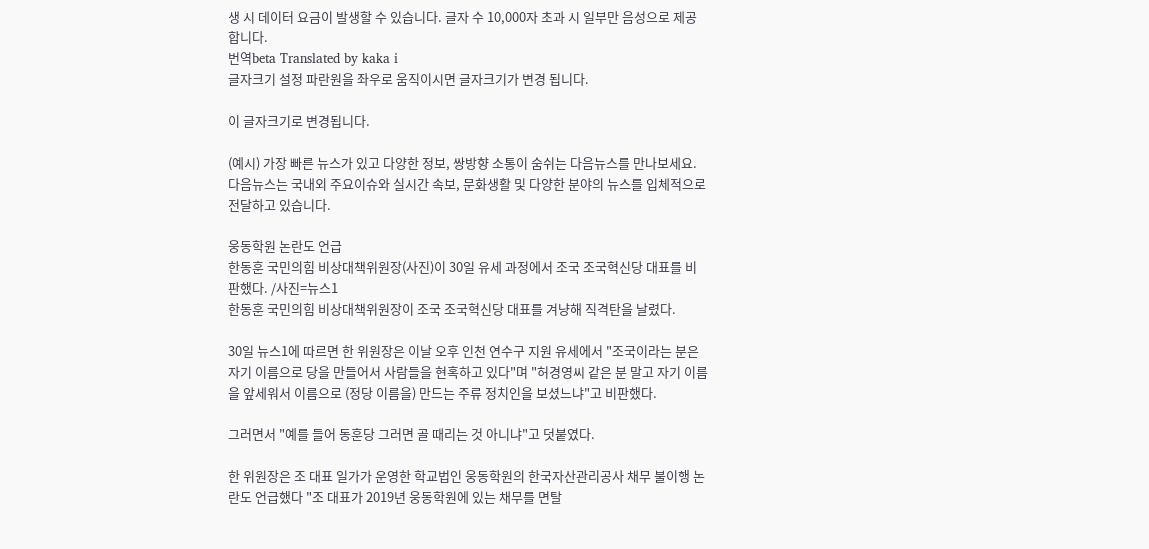생 시 데이터 요금이 발생할 수 있습니다. 글자 수 10,000자 초과 시 일부만 음성으로 제공합니다.
번역beta Translated by kaka i
글자크기 설정 파란원을 좌우로 움직이시면 글자크기가 변경 됩니다.

이 글자크기로 변경됩니다.

(예시) 가장 빠른 뉴스가 있고 다양한 정보, 쌍방향 소통이 숨쉬는 다음뉴스를 만나보세요. 다음뉴스는 국내외 주요이슈와 실시간 속보, 문화생활 및 다양한 분야의 뉴스를 입체적으로 전달하고 있습니다.

웅동학원 논란도 언급
한동훈 국민의힘 비상대책위원장(사진)이 30일 유세 과정에서 조국 조국혁신당 대표를 비판했다. /사진=뉴스1
한동훈 국민의힘 비상대책위원장이 조국 조국혁신당 대표를 겨냥해 직격탄을 날렸다.

30일 뉴스1에 따르면 한 위원장은 이날 오후 인천 연수구 지원 유세에서 "조국이라는 분은 자기 이름으로 당을 만들어서 사람들을 현혹하고 있다"며 "허경영씨 같은 분 말고 자기 이름을 앞세워서 이름으로 (정당 이름을) 만드는 주류 정치인을 보셨느냐"고 비판했다.

그러면서 "예를 들어 동훈당 그러면 골 때리는 것 아니냐"고 덧붙였다.

한 위원장은 조 대표 일가가 운영한 학교법인 웅동학원의 한국자산관리공사 채무 불이행 논란도 언급했다 "조 대표가 2019년 웅동학원에 있는 채무를 면탈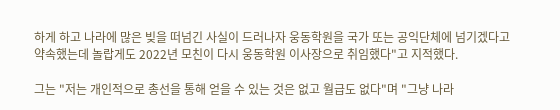하게 하고 나라에 많은 빚을 떠넘긴 사실이 드러나자 웅동학원을 국가 또는 공익단체에 넘기겠다고 약속했는데 놀랍게도 2022년 모친이 다시 웅동학원 이사장으로 취임했다"고 지적했다.

그는 "저는 개인적으로 총선을 통해 얻을 수 있는 것은 없고 월급도 없다"며 "그냥 나라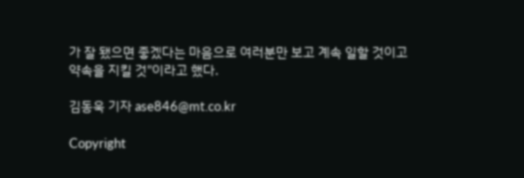가 잘 됐으면 좋겠다는 마음으로 여러분만 보고 계속 일할 것이고 약속을 지킬 것"이라고 했다.

김동욱 기자 ase846@mt.co.kr

Copyright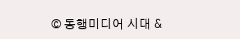© 동행미디어 시대 &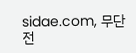sidae.com, 무단 전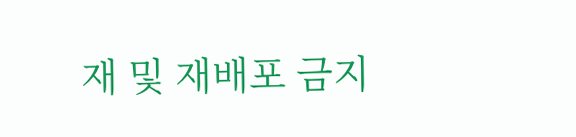재 및 재배포 금지